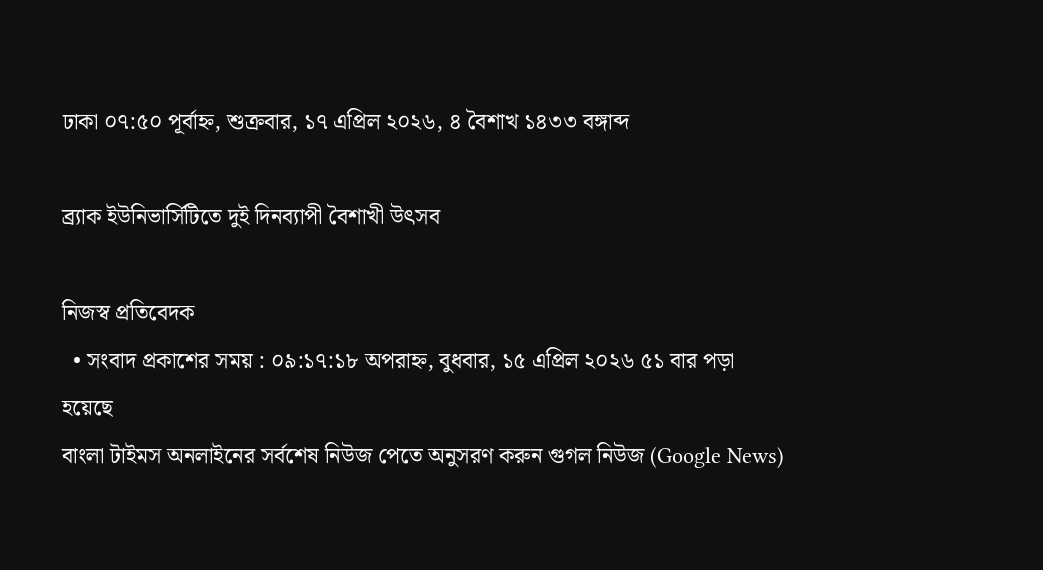ঢাকা ০৭:৫০ পূর্বাহ্ন, শুক্রবার, ১৭ এপ্রিল ২০২৬, ৪ বৈশাখ ১৪৩৩ বঙ্গাব্দ

ব্র্যাক ইউনিভার্সিটিতে দুই দিনব্যাপী বৈশাখী উৎসব

নিজস্ব প্রতিবেদক
  • সংবাদ প্রকাশের সময় : ০৯:১৭:১৮ অপরাহ্ন, বুধবার, ১৫ এপ্রিল ২০২৬ ৫১ বার পড়া হয়েছে
বাংলা টাইমস অনলাইনের সর্বশেষ নিউজ পেতে অনুসরণ করুন গুগল নিউজ (Google News)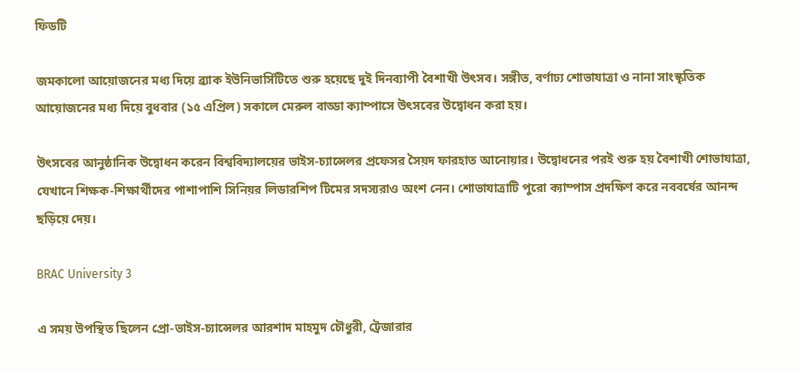ফিডটি

জমকালো আয়োজনের মধ্য দিয়ে ব্র্যাক ইউনিভার্সিটিতে শুরু হয়েছে দুই দিনব্যাপী বৈশাখী উৎসব। সঙ্গীত, বর্ণাঢ্য শোভাযাত্রা ও নানা সাংস্কৃতিক আয়োজনের মধ্য দিয়ে বুধবার (১৫ এপ্রিল) সকালে মেরুল বাড্ডা ক্যাম্পাসে উৎসবের উদ্বোধন করা হয়।

উৎসবের আনুষ্ঠানিক উদ্বোধন করেন বিশ্ববিদ্যালয়ের ভাইস-চ্যান্সেলর প্রফেসর সৈয়দ ফারহাত আনোয়ার। উদ্বোধনের পরই শুরু হয় বৈশাখী শোভাযাত্রা, যেখানে শিক্ষক-শিক্ষার্থীদের পাশাপাশি সিনিয়র লিডারশিপ টিমের সদস্যরাও অংশ নেন। শোভাযাত্রাটি পুরো ক্যাম্পাস প্রদক্ষিণ করে নববর্ষের আনন্দ ছড়িয়ে দেয়।

BRAC University 3

এ সময় উপস্থিত ছিলেন প্রো-ভাইস-চ্যান্সেলর আরশাদ মাহমুদ চৌধুরী, ট্রেজারার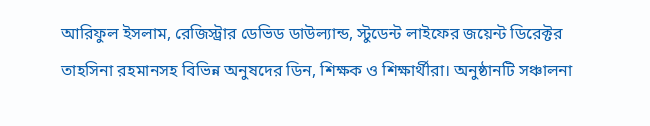আরিফুল ইসলাম, রেজিস্ট্রার ডেভিড ডাউল্যান্ড, স্টুডেন্ট লাইফের জয়েন্ট ডিরেক্টর তাহসিনা রহমানসহ বিভিন্ন অনুষদের ডিন, শিক্ষক ও শিক্ষার্থীরা। অনুষ্ঠানটি সঞ্চালনা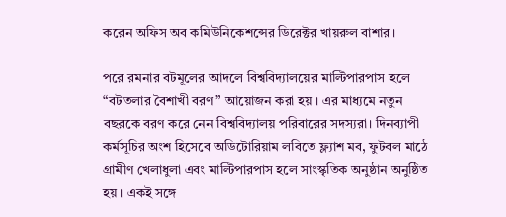করেন অফিস অব কমিউনিকেশন্সের ডিরেক্টর খায়রুল বাশার।

পরে রমনার বটমূলের আদলে বিশ্ববিদ্যালয়ের মাল্টিপারপাস হলে “বটতলার বৈশাখী বরণ” আয়োজন করা হয়। এর মাধ্যমে নতুন বছরকে বরণ করে নেন বিশ্ববিদ্যালয় পরিবারের সদস্যরা। দিনব্যাপী কর্মসূচির অংশ হিসেবে অডিটোরিয়াম লবিতে ফ্ল্যাশ মব, ফুটবল মাঠে গ্রামীণ খেলাধুলা এবং মাল্টিপারপাস হলে সাংস্কৃতিক অনুষ্ঠান অনুষ্ঠিত হয়। একই সঙ্গে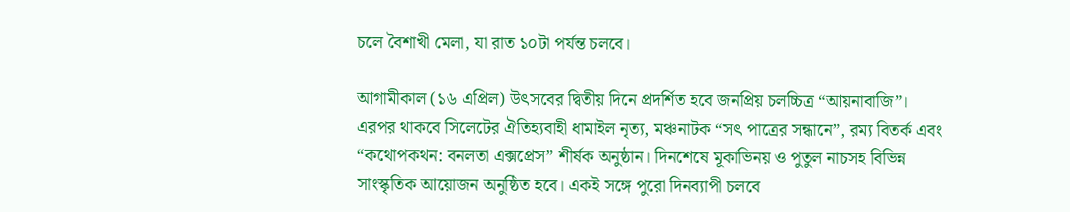চলে বৈশাখী মেলা, যা রাত ১০টা পর্যন্ত চলবে।

আগামীকাল (১৬ এপ্রিল) উৎসবের দ্বিতীয় দিনে প্রদর্শিত হবে জনপ্রিয় চলচ্চিত্র “আয়নাবাজি”। এরপর থাকবে সিলেটের ঐতিহ্যবাহী ধামাইল নৃত্য, মঞ্চনাটক “সৎ পাত্রের সন্ধানে”, রম্য বিতর্ক এবং “কথোপকথন: বনলতা এক্সপ্রেস” শীর্ষক অনুষ্ঠান। দিনশেষে মূকাভিনয় ও পুতুল নাচসহ বিভিন্ন সাংস্কৃতিক আয়োজন অনুষ্ঠিত হবে। একই সঙ্গে পুরো দিনব্যাপী চলবে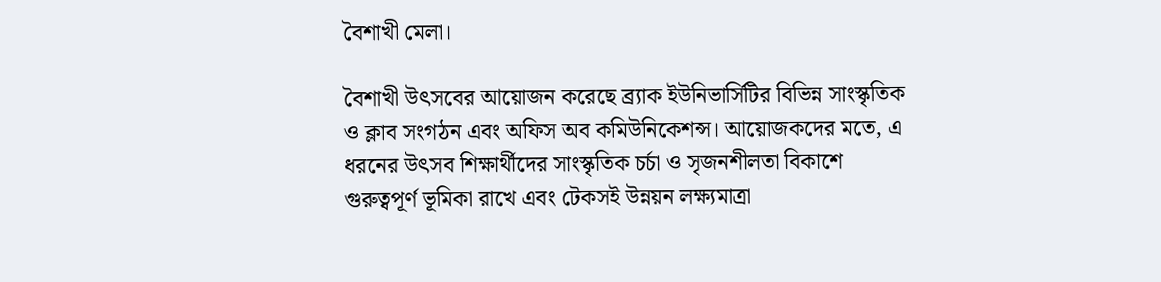বৈশাখী মেলা।

বৈশাখী উৎসবের আয়োজন করেছে ব্র্যাক ইউনিভার্সিটির বিভিন্ন সাংস্কৃতিক ও ক্লাব সংগঠন এবং অফিস অব কমিউনিকেশন্স। আয়োজকদের মতে, এ ধরনের উৎসব শিক্ষার্থীদের সাংস্কৃতিক চর্চা ও সৃজনশীলতা বিকাশে গুরুত্বপূর্ণ ভূমিকা রাখে এবং টেকসই উন্নয়ন লক্ষ্যমাত্রা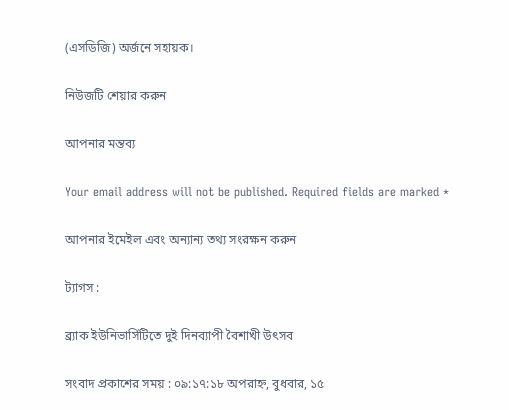(এসডিজি) অর্জনে সহায়ক।

নিউজটি শেয়ার করুন

আপনার মন্তব্য

Your email address will not be published. Required fields are marked *

আপনার ইমেইল এবং অন্যান্য তথ্য সংরক্ষন করুন

ট্যাগস :

ব্র্যাক ইউনিভার্সিটিতে দুই দিনব্যাপী বৈশাখী উৎসব

সংবাদ প্রকাশের সময় : ০৯:১৭:১৮ অপরাহ্ন, বুধবার, ১৫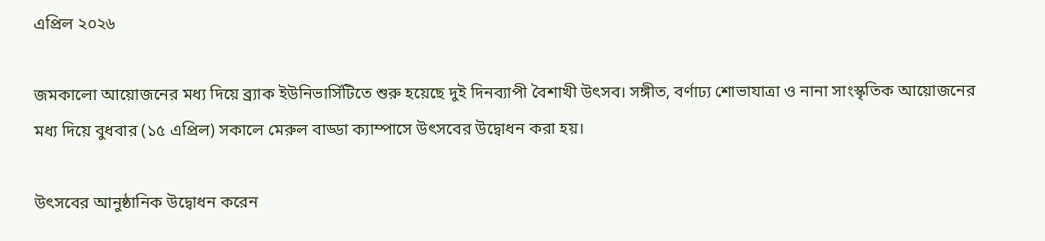এপ্রিল ২০২৬

জমকালো আয়োজনের মধ্য দিয়ে ব্র্যাক ইউনিভার্সিটিতে শুরু হয়েছে দুই দিনব্যাপী বৈশাখী উৎসব। সঙ্গীত, বর্ণাঢ্য শোভাযাত্রা ও নানা সাংস্কৃতিক আয়োজনের মধ্য দিয়ে বুধবার (১৫ এপ্রিল) সকালে মেরুল বাড্ডা ক্যাম্পাসে উৎসবের উদ্বোধন করা হয়।

উৎসবের আনুষ্ঠানিক উদ্বোধন করেন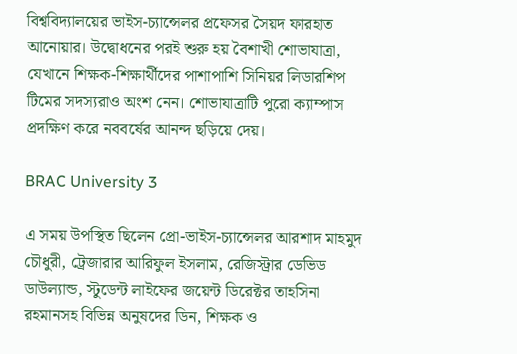বিশ্ববিদ্যালয়ের ভাইস-চ্যান্সেলর প্রফেসর সৈয়দ ফারহাত আনোয়ার। উদ্বোধনের পরই শুরু হয় বৈশাখী শোভাযাত্রা, যেখানে শিক্ষক-শিক্ষার্থীদের পাশাপাশি সিনিয়র লিডারশিপ টিমের সদস্যরাও অংশ নেন। শোভাযাত্রাটি পুরো ক্যাম্পাস প্রদক্ষিণ করে নববর্ষের আনন্দ ছড়িয়ে দেয়।

BRAC University 3

এ সময় উপস্থিত ছিলেন প্রো-ভাইস-চ্যান্সেলর আরশাদ মাহমুদ চৌধুরী, ট্রেজারার আরিফুল ইসলাম, রেজিস্ট্রার ডেভিড ডাউল্যান্ড, স্টুডেন্ট লাইফের জয়েন্ট ডিরেক্টর তাহসিনা রহমানসহ বিভিন্ন অনুষদের ডিন, শিক্ষক ও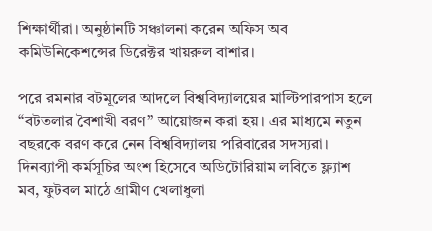শিক্ষার্থীরা। অনুষ্ঠানটি সঞ্চালনা করেন অফিস অব কমিউনিকেশন্সের ডিরেক্টর খায়রুল বাশার।

পরে রমনার বটমূলের আদলে বিশ্ববিদ্যালয়ের মাল্টিপারপাস হলে “বটতলার বৈশাখী বরণ” আয়োজন করা হয়। এর মাধ্যমে নতুন বছরকে বরণ করে নেন বিশ্ববিদ্যালয় পরিবারের সদস্যরা। দিনব্যাপী কর্মসূচির অংশ হিসেবে অডিটোরিয়াম লবিতে ফ্ল্যাশ মব, ফুটবল মাঠে গ্রামীণ খেলাধুলা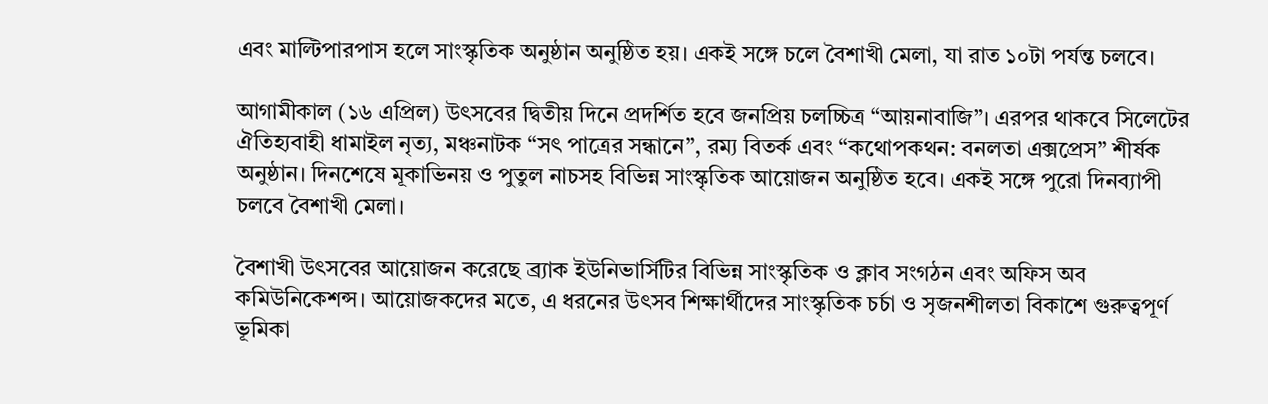এবং মাল্টিপারপাস হলে সাংস্কৃতিক অনুষ্ঠান অনুষ্ঠিত হয়। একই সঙ্গে চলে বৈশাখী মেলা, যা রাত ১০টা পর্যন্ত চলবে।

আগামীকাল (১৬ এপ্রিল) উৎসবের দ্বিতীয় দিনে প্রদর্শিত হবে জনপ্রিয় চলচ্চিত্র “আয়নাবাজি”। এরপর থাকবে সিলেটের ঐতিহ্যবাহী ধামাইল নৃত্য, মঞ্চনাটক “সৎ পাত্রের সন্ধানে”, রম্য বিতর্ক এবং “কথোপকথন: বনলতা এক্সপ্রেস” শীর্ষক অনুষ্ঠান। দিনশেষে মূকাভিনয় ও পুতুল নাচসহ বিভিন্ন সাংস্কৃতিক আয়োজন অনুষ্ঠিত হবে। একই সঙ্গে পুরো দিনব্যাপী চলবে বৈশাখী মেলা।

বৈশাখী উৎসবের আয়োজন করেছে ব্র্যাক ইউনিভার্সিটির বিভিন্ন সাংস্কৃতিক ও ক্লাব সংগঠন এবং অফিস অব কমিউনিকেশন্স। আয়োজকদের মতে, এ ধরনের উৎসব শিক্ষার্থীদের সাংস্কৃতিক চর্চা ও সৃজনশীলতা বিকাশে গুরুত্বপূর্ণ ভূমিকা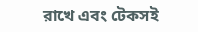রাখে এবং টেকসই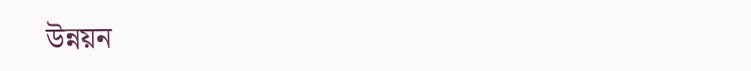উন্নয়ন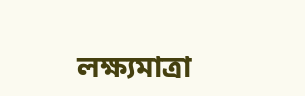লক্ষ্যমাত্রা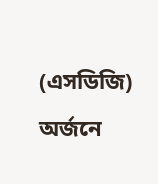(এসডিজি) অর্জনে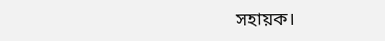সহায়ক।